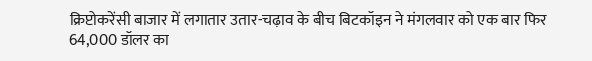क्रिप्टोकरेंसी बाजार में लगातार उतार-चढ़ाव के बीच बिटकॉइन ने मंगलवार को एक बार फिर 64,000 डॉलर का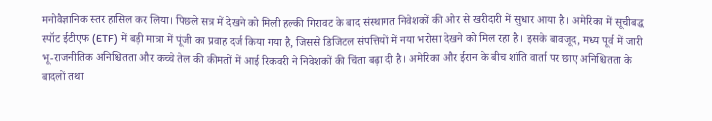मनोवैज्ञानिक स्तर हासिल कर लिया। पिछले सत्र में देखने को मिली हल्की गिरावट के बाद संस्थागत निवेशकों की ओर से खरीदारी में सुधार आया है। अमेरिका में सूचीबद्ध स्पॉट ईटीएफ (ETF) में बड़ी मात्रा में पूंजी का प्रवाह दर्ज किया गया है, जिससे डिजिटल संपत्तियों में नया भरोसा देखने को मिल रहा है। इसके बावजूद, मध्य पूर्व में जारी भू-राजनीतिक अनिश्चितता और कच्चे तेल की कीमतों में आई रिकवरी ने निवेशकों की चिंता बढ़ा दी है। अमेरिका और ईरान के बीच शांति वार्ता पर छाए अनिश्चितता के बादलों तथा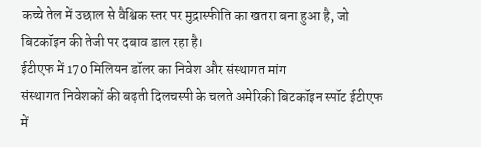कच्चे तेल में उछाल से वैश्विक स्तर पर मुद्रास्फीति का खतरा बना हुआ है, जो बिटकॉइन की तेजी पर दबाव डाल रहा है।
ईटीएफ में 170 मिलियन डॉलर का निवेश और संस्थागत मांग
संस्थागत निवेशकों की बढ़ती दिलचस्पी के चलते अमेरिकी बिटकॉइन स्पॉट ईटीएफ में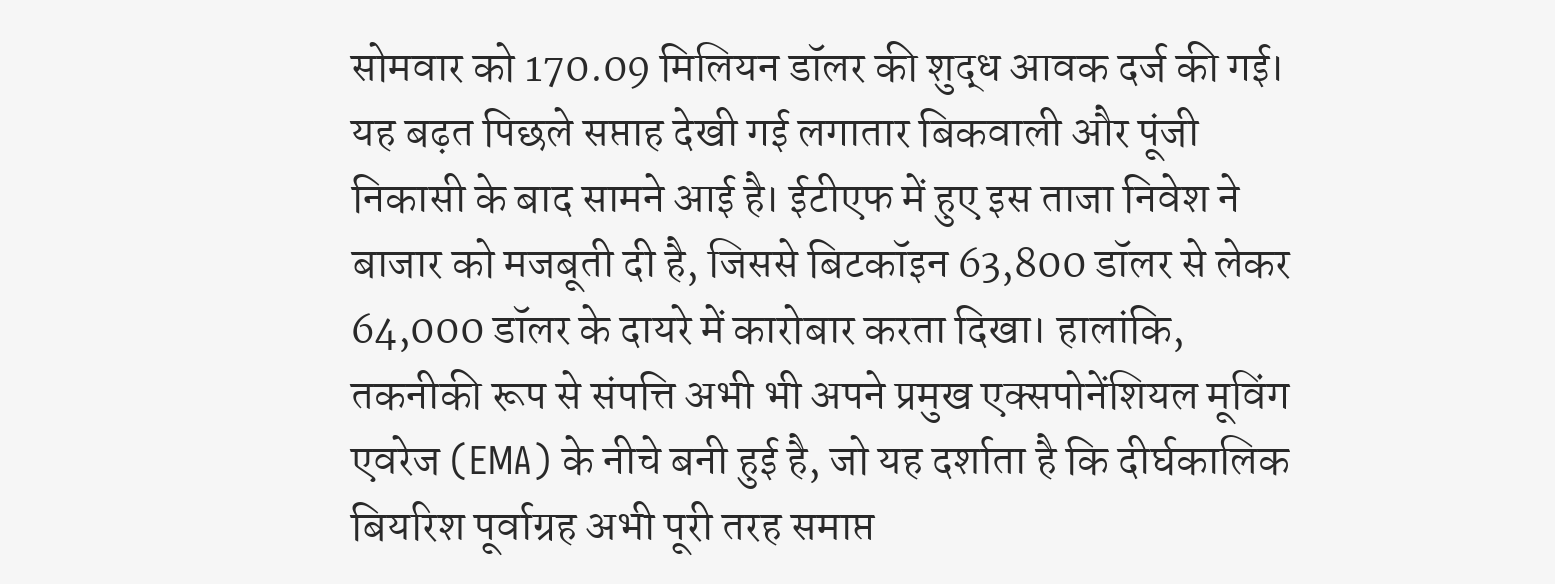सोमवार को 170.09 मिलियन डॉलर की शुद्ध आवक दर्ज की गई। यह बढ़त पिछले सप्ताह देखी गई लगातार बिकवाली और पूंजी निकासी के बाद सामने आई है। ईटीएफ में हुए इस ताजा निवेश ने बाजार को मजबूती दी है, जिससे बिटकॉइन 63,800 डॉलर से लेकर 64,000 डॉलर के दायरे में कारोबार करता दिखा। हालांकि, तकनीकी रूप से संपत्ति अभी भी अपने प्रमुख एक्सपोनेंशियल मूविंग एवरेज (EMA) के नीचे बनी हुई है, जो यह दर्शाता है कि दीर्घकालिक बियरिश पूर्वाग्रह अभी पूरी तरह समाप्त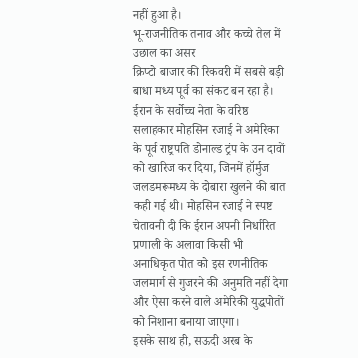नहीं हुआ है।
भू-राजनीतिक तनाव और कच्चे तेल में उछाल का असर
क्रिप्टो बाजार की रिकवरी में सबसे बड़ी बाधा मध्य पूर्व का संकट बन रहा है। ईरान के सर्वोच्च नेता के वरिष्ठ सलाहकार मोहसिन रजाई ने अमेरिका के पूर्व राष्ट्रपति डोनाल्ड ट्रंप के उन दावों को खारिज कर दिया, जिनमें हॉर्मुज जलडमरूमध्य के दोबारा खुलने की बात कही गई थी। मोहसिन रजाई ने स्पष्ट चेतावनी दी कि ईरान अपनी निर्धारित प्रणाली के अलावा किसी भी अनाधिकृत पोत को इस रणनीतिक जलमार्ग से गुजरने की अनुमति नहीं देगा और ऐसा करने वाले अमेरिकी युद्धपोतों को निशाना बनाया जाएगा।
इसके साथ ही, सऊदी अरब के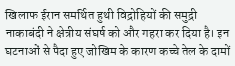खिलाफ ईरान समर्थित हुथी विद्रोहियों की समुद्री नाकाबंदी ने क्षेत्रीय संघर्ष को और गहरा कर दिया है। इन घटनाओं से पैदा हुए जोखिम के कारण कच्चे तेल के दामों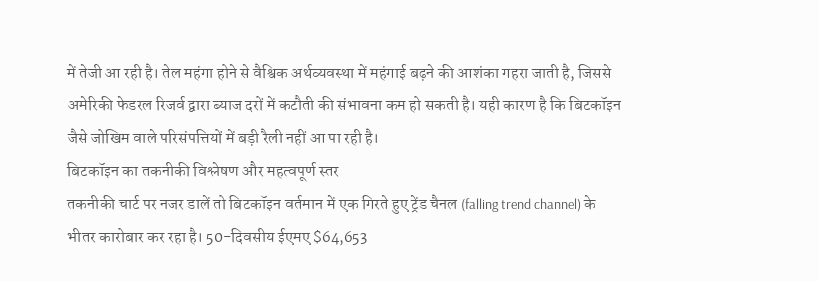में तेजी आ रही है। तेल महंगा होने से वैश्विक अर्थव्यवस्था में महंगाई बढ़ने की आशंका गहरा जाती है, जिससे अमेरिकी फेडरल रिजर्व द्वारा ब्याज दरों में कटौती की संभावना कम हो सकती है। यही कारण है कि बिटकॉइन जैसे जोखिम वाले परिसंपत्तियों में बड़ी रैली नहीं आ पा रही है।
बिटकॉइन का तकनीकी विश्लेषण और महत्वपूर्ण स्तर
तकनीकी चार्ट पर नजर डालें तो बिटकॉइन वर्तमान में एक गिरते हुए ट्रेंड चैनल (falling trend channel) के भीतर कारोबार कर रहा है। 50-दिवसीय ईएमए $64,653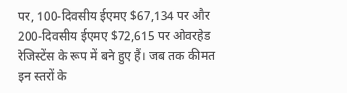पर, 100-दिवसीय ईएमए $67,134 पर और 200-दिवसीय ईएमए $72,615 पर ओवरहेड रेजिस्टेंस के रूप में बने हुए हैं। जब तक कीमत इन स्तरों के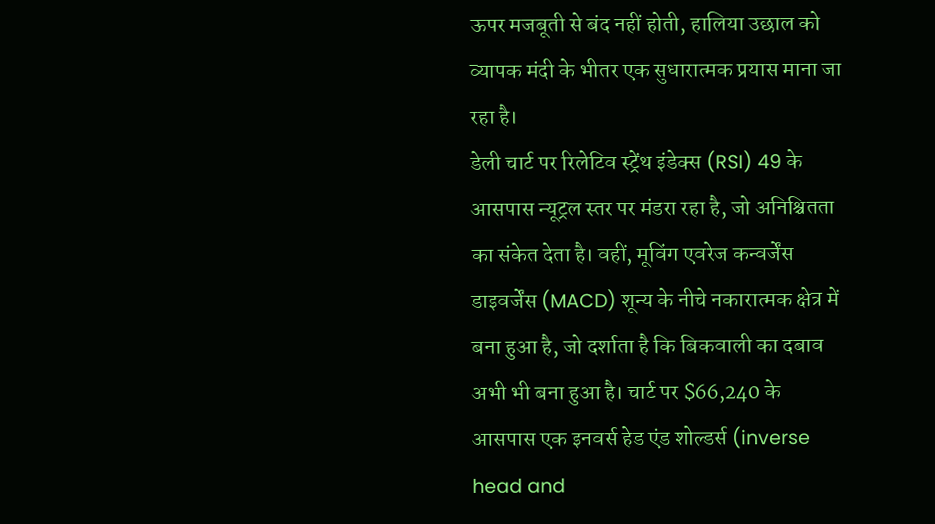ऊपर मजबूती से बंद नहीं होती, हालिया उछाल को व्यापक मंदी के भीतर एक सुधारात्मक प्रयास माना जा रहा है।
डेली चार्ट पर रिलेटिव स्ट्रेंथ इंडेक्स (RSI) 49 के आसपास न्यूट्रल स्तर पर मंडरा रहा है, जो अनिश्चितता का संकेत देता है। वहीं, मूविंग एवरेज कन्वर्जेंस डाइवर्जेंस (MACD) शून्य के नीचे नकारात्मक क्षेत्र में बना हुआ है, जो दर्शाता है कि बिकवाली का दबाव अभी भी बना हुआ है। चार्ट पर $66,240 के आसपास एक इनवर्स हेड एंड शोल्डर्स (inverse head and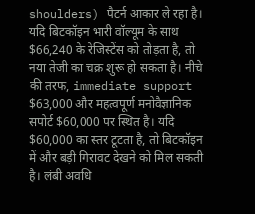shoulders) पैटर्न आकार ले रहा है। यदि बिटकॉइन भारी वॉल्यूम के साथ $66,240 के रेजिस्टेंस को तोड़ता है, तो नया तेजी का चक्र शुरू हो सकता है। नीचे की तरफ, immediate support $63,000 और महत्वपूर्ण मनोवैज्ञानिक सपोर्ट $60,000 पर स्थित है। यदि $60,000 का स्तर टूटता है, तो बिटकॉइन में और बड़ी गिरावट देखने को मिल सकती है। लंबी अवधि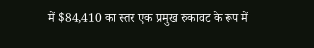में $84,410 का स्तर एक प्रमुख रुकावट के रूप में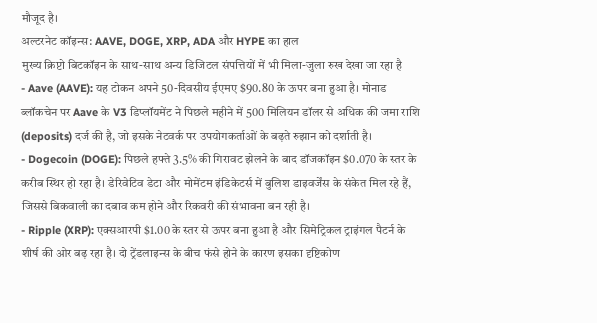मौजूद है।
अल्टरनेट कॉइन्स: AAVE, DOGE, XRP, ADA और HYPE का हाल
मुख्य क्रिप्टो बिटकॉइन के साथ-साथ अन्य डिजिटल संपत्तियों में भी मिला-जुला रुख देखा जा रहा है
- Aave (AAVE): यह टोकन अपने 50-दिवसीय ईएमए $90.80 के ऊपर बना हुआ है। मोनाड ब्लॉकचेन पर Aave के V3 डिप्लॉयमेंट ने पिछले महीने में 500 मिलियन डॉलर से अधिक की जमा राशि (deposits) दर्ज की है, जो इसके नेटवर्क पर उपयोगकर्ताओं के बढ़ते रुझान को दर्शाती है।
- Dogecoin (DOGE): पिछले हफ्ते 3.5% की गिरावट झेलने के बाद डॉजकॉइन $0.070 के स्तर के करीब स्थिर हो रहा है। डेरिवेटिव डेटा और मोमेंटम इंडिकेटर्स में बुलिश डाइवर्जेंस के संकेत मिल रहे हैं, जिससे बिकवाली का दबाव कम होने और रिकवरी की संभावना बन रही है।
- Ripple (XRP): एक्सआरपी $1.00 के स्तर से ऊपर बना हुआ है और सिमेट्रिकल ट्राइंगल पैटर्न के शीर्ष की ओर बढ़ रहा है। दो ट्रेंडलाइन्स के बीच फंसे होने के कारण इसका दृष्टिकोण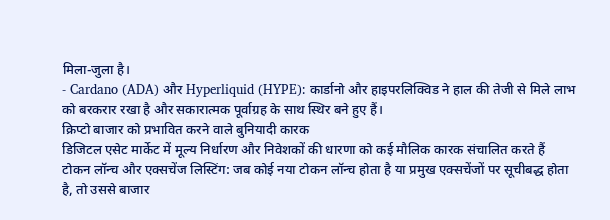मिला-जुला है।
- Cardano (ADA) और Hyperliquid (HYPE): कार्डानो और हाइपरलिक्विड ने हाल की तेजी से मिले लाभ को बरकरार रखा है और सकारात्मक पूर्वाग्रह के साथ स्थिर बने हुए हैं।
क्रिप्टो बाजार को प्रभावित करने वाले बुनियादी कारक
डिजिटल एसेट मार्केट में मूल्य निर्धारण और निवेशकों की धारणा को कई मौलिक कारक संचालित करते हैं
टोकन लॉन्च और एक्सचेंज लिस्टिंग: जब कोई नया टोकन लॉन्च होता है या प्रमुख एक्सचेंजों पर सूचीबद्ध होता है, तो उससे बाजार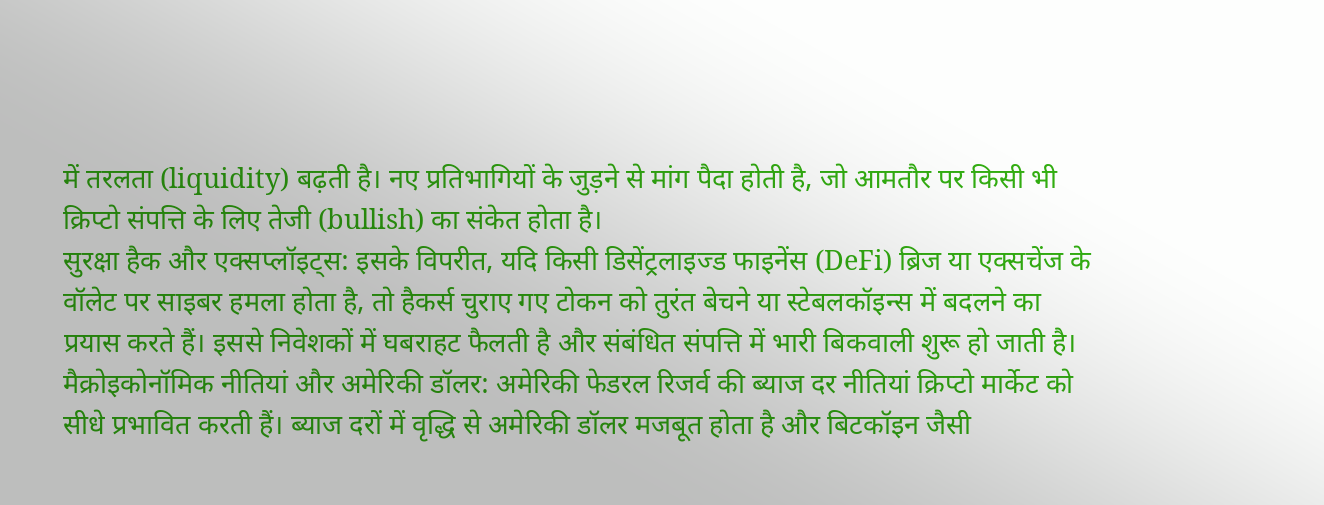में तरलता (liquidity) बढ़ती है। नए प्रतिभागियों के जुड़ने से मांग पैदा होती है, जो आमतौर पर किसी भी क्रिप्टो संपत्ति के लिए तेजी (bullish) का संकेत होता है।
सुरक्षा हैक और एक्सप्लॉइट्स: इसके विपरीत, यदि किसी डिसेंट्रलाइज्ड फाइनेंस (DeFi) ब्रिज या एक्सचेंज के वॉलेट पर साइबर हमला होता है, तो हैकर्स चुराए गए टोकन को तुरंत बेचने या स्टेबलकॉइन्स में बदलने का प्रयास करते हैं। इससे निवेशकों में घबराहट फैलती है और संबंधित संपत्ति में भारी बिकवाली शुरू हो जाती है।
मैक्रोइकोनॉमिक नीतियां और अमेरिकी डॉलर: अमेरिकी फेडरल रिजर्व की ब्याज दर नीतियां क्रिप्टो मार्केट को सीधे प्रभावित करती हैं। ब्याज दरों में वृद्धि से अमेरिकी डॉलर मजबूत होता है और बिटकॉइन जैसी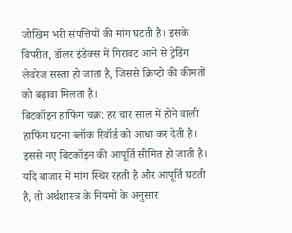जोखिम भरी संपत्तियों की मांग घटती है। इसके विपरीत, डॉलर इंडेक्स में गिरावट आने से ट्रेडिंग लेवरेज सस्ता हो जाता है, जिससे क्रिप्टो की कीमतों को बढ़ावा मिलता है।
बिटकॉइन हाफिंग चक्र: हर चार साल में होने वाली हाफिंग घटना ब्लॉक रिवॉर्ड को आधा कर देती है। इससे नए बिटकॉइन की आपूर्ति सीमित हो जाती है। यदि बाजार में मांग स्थिर रहती है और आपूर्ति घटती है, तो अर्थशास्त्र के नियमों के अनुसार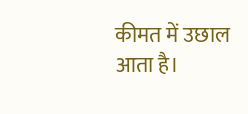कीमत में उछाल आता है।